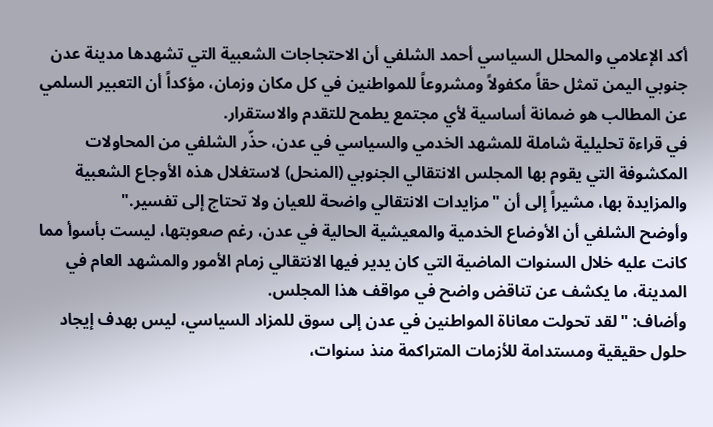أكد الإعلامي والمحلل السياسي أحمد الشلفي أن الاحتجاجات الشعبية التي تشهدها مدينة عدن جنوبي اليمن تمثل حقاً مكفولاً ومشروعاً للمواطنين في كل مكان وزمان، مؤكداً أن التعبير السلمي عن المطالب هو ضمانة أساسية لأي مجتمع يطمح للتقدم والاستقرار.
في قراءة تحليلية شاملة للمشهد الخدمي والسياسي في عدن، حذّر الشلفي من المحاولات المكشوفة التي يقوم بها المجلس الانتقالي الجنوبي (المنحل) لاستغلال هذه الأوجاع الشعبية والمزايدة بها، مشيراً إلى أن "مزايدات الانتقالي واضحة للعيان ولا تحتاج إلى تفسير."
وأوضح الشلفي أن الأوضاع الخدمية والمعيشية الحالية في عدن، رغم صعوبتها، ليست بأسوأ مما كانت عليه خلال السنوات الماضية التي كان يدير فيها الانتقالي زمام الأمور والمشهد العام في المدينة، ما يكشف عن تناقض واضح في مواقف هذا المجلس.
وأضاف: "لقد تحولت معاناة المواطنين في عدن إلى سوق للمزاد السياسي، ليس بهدف إيجاد حلول حقيقية ومستدامة للأزمات المتراكمة منذ سنوات،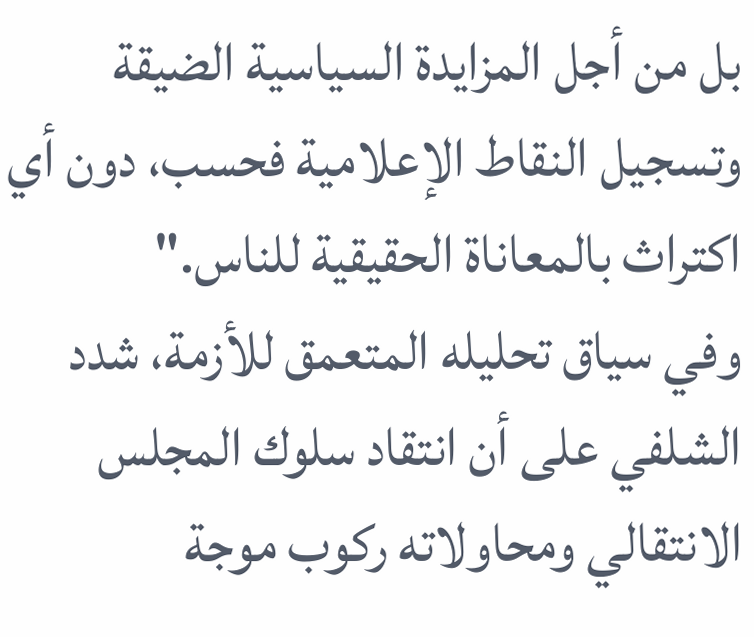بل من أجل المزايدة السياسية الضيقة وتسجيل النقاط الإعلامية فحسب، دون أي اكتراث بالمعاناة الحقيقية للناس."
وفي سياق تحليله المتعمق للأزمة، شدد الشلفي على أن انتقاد سلوك المجلس الانتقالي ومحاولاته ركوب موجة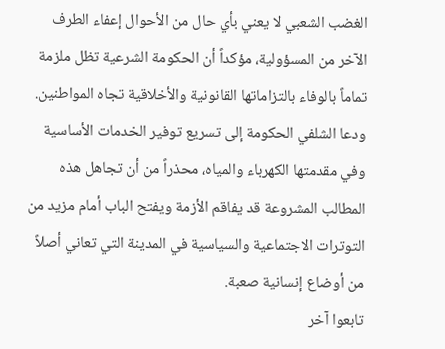الغضب الشعبي لا يعني بأي حال من الأحوال إعفاء الطرف الآخر من المسؤولية، مؤكداً أن الحكومة الشرعية تظل ملزمة تماماً بالوفاء بالتزاماتها القانونية والأخلاقية تجاه المواطنين.
ودعا الشلفي الحكومة إلى تسريع توفير الخدمات الأساسية وفي مقدمتها الكهرباء والمياه، محذراً من أن تجاهل هذه المطالب المشروعة قد يفاقم الأزمة ويفتح الباب أمام مزيد من التوترات الاجتماعية والسياسية في المدينة التي تعاني أصلاً من أوضاع إنسانية صعبة.
تابعوا آخر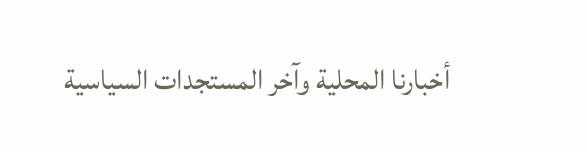أخبارنا المحلية وآخر المستجدات السياسية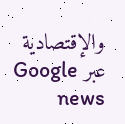والإقتصادية عبر Google news